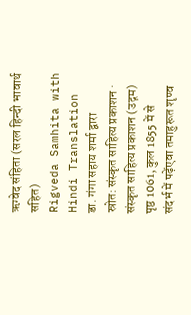ऋग्वेद संहिता (सरल हिन्दी भावार्थ सहित)
Rigveda Samhita with Hindi Translation
डा. गंगा सहाय शर्मा द्वारा
स्रोत: संस्कृत साहित्य प्रकाशन · संस्कृत साहित्य प्रकाशन (उद्गम)
पृष्ठ 1061, कुल 1855 में से
संदर्भ में पढ़ेंएवा तमाहुरूत शृण्व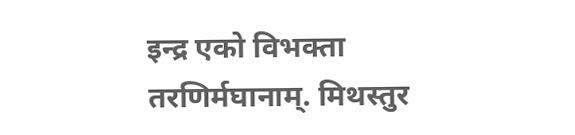इन्द्र एको विभक्ता तरणिर्मघानाम्. मिथस्तुर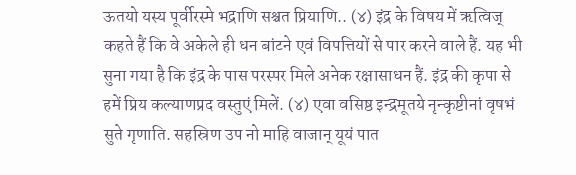ऊतयो यस्य पूर्वीरस्मे भद्राणि सश्चत प्रियाणि.. (४) इंद्र के विषय में ऋत्विज् कहते हैं कि वे अकेले ही धन बांटने एवं विपत्तियों से पार करने वाले हैं. यह भी सुना गया है कि इंद्र के पास परस्पर मिले अनेक रक्षासाधन हैं. इंद्र की कृपा से हमें प्रिय कल्याणप्रद वस्तुएं मिलें. (४) एवा वसिष्ठ इन्द्रमूतये नृन्कृष्टीनां वृषभं सुते गृणाति. सहस्रिण उप नो माहि वाजान् यूयं पात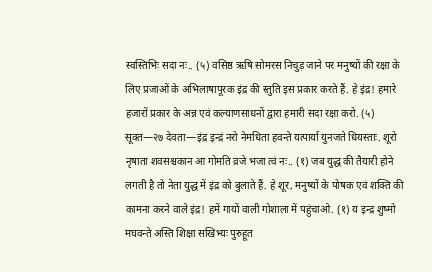स्वस्तिभिः सदा नः.. (५) वसिष्ठ ऋषि सोमरस निचुड़ जाने पर मनुष्यों की रक्षा के लिए प्रजाओं के अभिलाषापूरक इंद्र की स्तुति इस प्रकार करते हैं. हे इंद्र! हमारे हजारों प्रकार के अन्न एवं कल्याणसाधनों द्वारा हमारी सदा रक्षा करो. (५) सूक्त—२७ देवता—इंद्र इन्द्रं नरो नेमधिता हवन्ते यत्पार्या युनजते धियस्ताः. शूरो नृषाता शवसश्चकान आ गोमति व्रजे भजा त्वं नः.. (१) जब युद्ध की तैयारी होने लगती है तो नेता युद्ध में इंद्र को बुलाते हैं. हे शूर, मनुष्यों के पोषक एवं शक्ति की कामना करने वाले इंद्र! हमें गायों वाली गोशाला में पहुंचाओ. (१) य इन्द्र शुष्मो मघवन्ते अस्ति शिक्षा सखिभ्यः पुरुहूत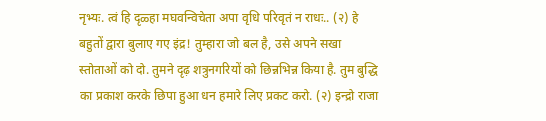नृभ्यः. त्वं हि दृळ्हा मघवन्विचेता अपा वृधि परिवृतं न राधः.. (२) हे बहुतों द्वारा बुलाए गए इंद्र! तुम्हारा जो बल है, उसे अपने सखा स्तोताओं को दो. तुमने दृढ़ शत्रुनगरियों को छिन्नभिन्न किया है. तुम बुद्धि का प्रकाश करके छिपा हुआ धन हमारे लिए प्रकट करो. (२) इन्द्रो राजा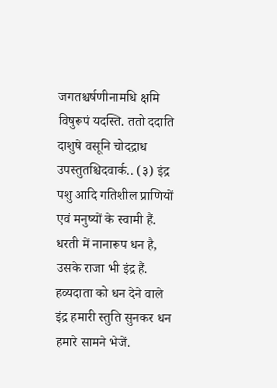जगतश्चर्षणीनामधि क्षमि विषुरूपं यदस्ति. ततो ददाति दाशुषे वसूनि चोदद्राध उपस्तुतश्चिदवार्क.. (३) इंद्र पशु आदि गतिशील प्राणियों एवं मनुष्यों के स्वामी हैं. धरती में नानारूप धन है, उसके राजा भी इंद्र हैं. हव्यदाता को धन देने वाले इंद्र हमारी स्तुति सुनकर धन हमारे सामने भेजें.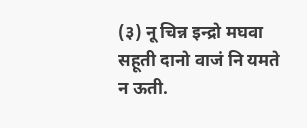(३) नू चिन्न इन्द्रो मघवा सहूती दानो वाजं नि यमते न ऊती.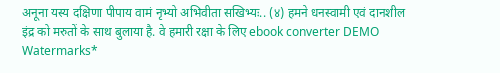अनूना यस्य दक्षिणा पीपाय वामं नृभ्यो अभिवीता सखिभ्यः.. (४) हमने धनस्वामी एवं दानशील इंद्र को मरुतों के साथ बुलाया है. वे हमारी रक्षा के लिए ebook converter DEMO Watermarks*